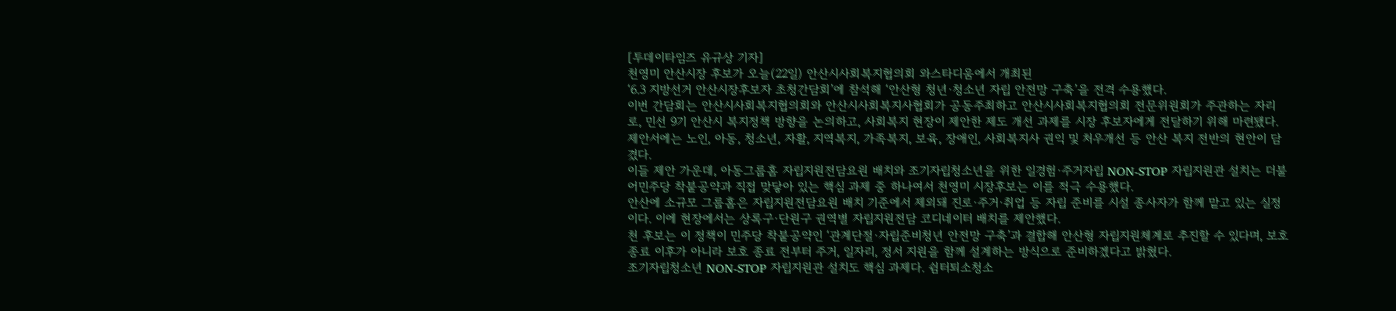[투데이타임즈 유규상 기자]
천영미 안산시장 후보가 오늘(22일) 안산시사회복지협의회 와스타디움에서 개최된
‘6.3 지방선거 안산시장후보자 초청간담회’에 참석해 ‘안산형 청년·청소년 자립 안전망 구축’을 전격 수용했다.
이번 간담회는 안산시사회복지협의회와 안산시사회복지사협회가 공동주최하고 안산시사회복지협의회 전문위원회가 주관하는 자리로, 민선 9기 안산시 복지정책 방향을 논의하고, 사회복지 현장이 제안한 제도 개선 과제를 시장 후보자에게 전달하기 위해 마련됐다.
제안서에는 노인, 아동, 청소년, 자활, 지역복지, 가족복지, 보육, 장애인, 사회복지사 권익 및 처우개선 등 안산 복지 전반의 현안이 담겼다.
이들 제안 가운데, 아동그룹홈 자립지원전담요원 배치와 조기자립청소년을 위한 일경험·주거자립 NON-STOP 자립지원관 설치는 더불어민주당 착붙공약과 직접 맞닿아 있는 핵심 과제 중 하나여서 천영미 시장후보는 이를 적극 수용했다.
안산에 소규모 그룹홈은 자립지원전담요원 배치 기준에서 제외돼 진로·주거·취업 등 자립 준비를 시설 종사자가 함께 맡고 있는 실정이다. 이에 현장에서는 상록구·단원구 권역별 자립지원전담 코디네이터 배치를 제안했다.
천 후보는 이 정책이 민주당 착붙공약인 ‘관계단절·자립준비청년 안전망 구축’과 결합해 안산형 자립지원체계로 추진할 수 있다며, 보호 종료 이후가 아니라 보호 종료 전부터 주거, 일자리, 정서 지원을 함께 설계하는 방식으로 준비하겠다고 밝혔다.
조기자립청소년 NON-STOP 자립지원관 설치도 핵심 과제다. 쉼터퇴소청소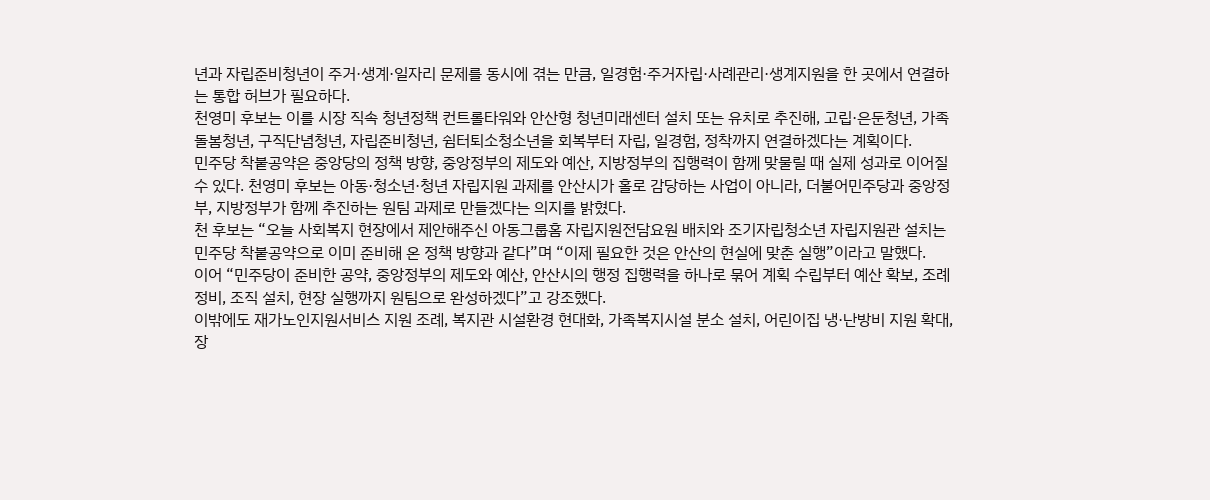년과 자립준비청년이 주거·생계·일자리 문제를 동시에 겪는 만큼, 일경험·주거자립·사례관리·생계지원을 한 곳에서 연결하는 통합 허브가 필요하다.
천영미 후보는 이를 시장 직속 청년정책 컨트롤타워와 안산형 청년미래센터 설치 또는 유치로 추진해, 고립·은둔청년, 가족돌봄청년, 구직단념청년, 자립준비청년, 쉼터퇴소청소년을 회복부터 자립, 일경험, 정착까지 연결하겠다는 계획이다.
민주당 착붙공약은 중앙당의 정책 방향, 중앙정부의 제도와 예산, 지방정부의 집행력이 함께 맞물릴 때 실제 성과로 이어질 수 있다. 천영미 후보는 아동·청소년·청년 자립지원 과제를 안산시가 홀로 감당하는 사업이 아니라, 더불어민주당과 중앙정부, 지방정부가 함께 추진하는 원팀 과제로 만들겠다는 의지를 밝혔다.
천 후보는 “오늘 사회복지 현장에서 제안해주신 아동그룹홈 자립지원전담요원 배치와 조기자립청소년 자립지원관 설치는 민주당 착붙공약으로 이미 준비해 온 정책 방향과 같다”며 “이제 필요한 것은 안산의 현실에 맞춘 실행”이라고 말했다.
이어 “민주당이 준비한 공약, 중앙정부의 제도와 예산, 안산시의 행정 집행력을 하나로 묶어 계획 수립부터 예산 확보, 조례 정비, 조직 설치, 현장 실행까지 원팀으로 완성하겠다”고 강조했다.
이밖에도 재가노인지원서비스 지원 조례, 복지관 시설환경 현대화, 가족복지시설 분소 설치, 어린이집 냉·난방비 지원 확대, 장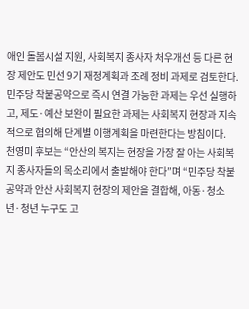애인 돌봄시설 지원, 사회복지 종사자 처우개선 등 다른 현장 제안도 민선 9기 재정계획과 조례 정비 과제로 검토한다. 민주당 착붙공약으로 즉시 연결 가능한 과제는 우선 실행하고, 제도·예산 보완이 필요한 과제는 사회복지 현장과 지속적으로 협의해 단계별 이행계획을 마련한다는 방침이다.
천영미 후보는 “안산의 복지는 현장을 가장 잘 아는 사회복지 종사자들의 목소리에서 출발해야 한다”며 “민주당 착붙공약과 안산 사회복지 현장의 제안을 결합해, 아동·청소년·청년 누구도 고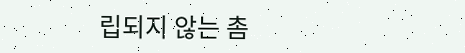립되지 않는 촘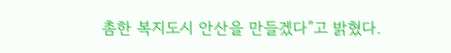촘한 복지도시 안산을 만들겠다”고 밝혔다.